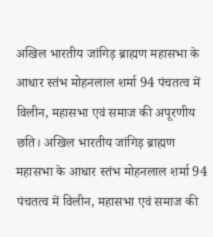अखिल भारतीय जांगिड़ ब्राह्मण महासभा के आधार स्तंभ मोहनलाल शर्मा 94 पंचतत्व में विलीन, महासभा एवं समाज की अपूरणीय छति। अखिल भारतीय जांगिड़ ब्राह्मण महासभा के आधार स्तंभ मोहनलाल शर्मा 94 पंचतत्व में विलीन, महासभा एवं समाज की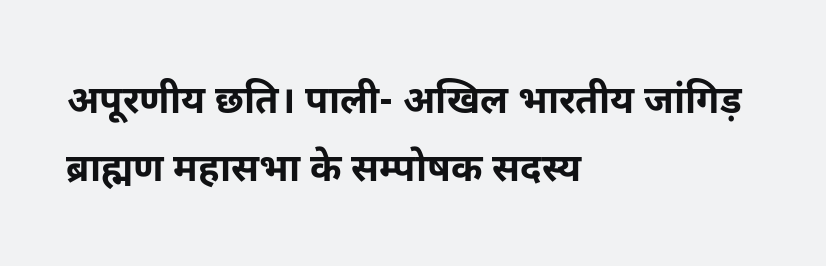अपूरणीय छति। पाली- अखिल भारतीय जांगिड़ ब्राह्मण महासभा के सम्पोषक सदस्य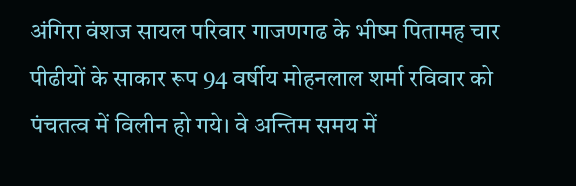अंगिरा वंशज सायल परिवार गाजणगढ के भीष्म पितामह चार पीढीयों के साकार रूप 94 वर्षीय मोहनलाल शर्मा रविवार को पंचतत्व में विलीन हो गये। वे अन्तिम समय में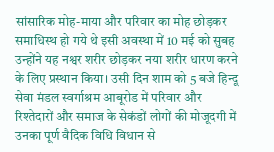सांसारिक मोह-माया और परिवार का मोह छोड़कर समाधिस्थ हो गये थे इसी अवस्था में 10 मई को सुबह उन्होंने यह नश्वर शरीर छोड़कर नया शरीर धारण करने के लिए प्रस्थान किया। उसी दिन शाम को 5 बजे हिन्दू सेवा मंडल स्वर्गाश्रम आबूरोड में परिवार और रिश्तेदारों और समाज के सेकंडों लोगों की मोजूदगी में उनका पूर्ण वैदिक विधि विधान से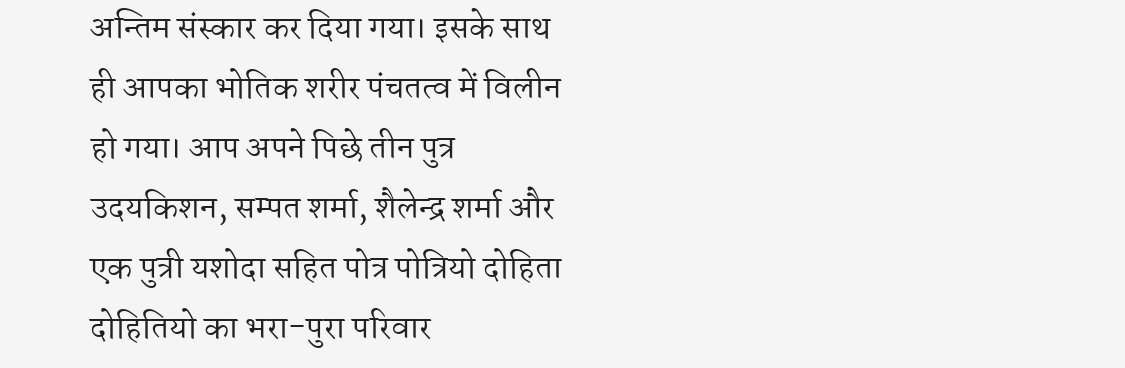अन्तिम संस्कार कर दिया गया। इसके साथ ही आपका भोतिक शरीर पंचतत्व में विलीन हो गया। आप अपने पिछे तीन पुत्र उदयकिशन, सम्पत शर्मा, शैलेन्द्र शर्मा और एक पुत्री यशोदा सहित पोत्र पोत्रियो दोहिता दोहितियो का भरा-पुरा परिवार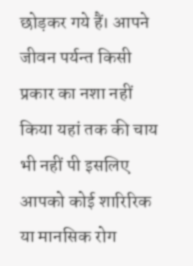छोड़कर गये हैं। आपने जीवन पर्यन्त किसी प्रकार का नशा नहीं किया यहां तक की चाय भी नहीं पी इसलिए आपको कोई शारिरिक या मानसिक रोग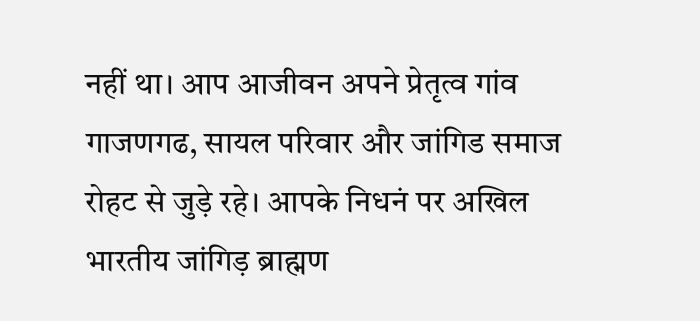नहीं था। आप आजीवन अपने प्रेतृत्व गांव गाजणगढ, सायल परिवार और जांगिड समाज रोहट से जुड़े रहे। आपके निधनं पर अखिल भारतीय जांगिड़ ब्राह्मण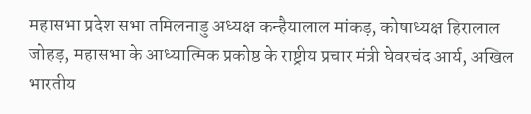महासभा प्रदेश सभा तमिलनाडु अध्यक्ष कन्हैयालाल मांकड़, कोषाध्यक्ष हिरालाल जोहड़, महासभा के आध्यात्मिक प्रकोष्ठ के राष्ट्रीय प्रचार मंत्री घेवरचंद आर्य, अखिल भारतीय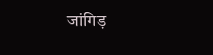जांगिड़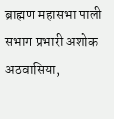ब्राह्मण महासभा पाली सभाग प्रभारी अशोक अठवासिया,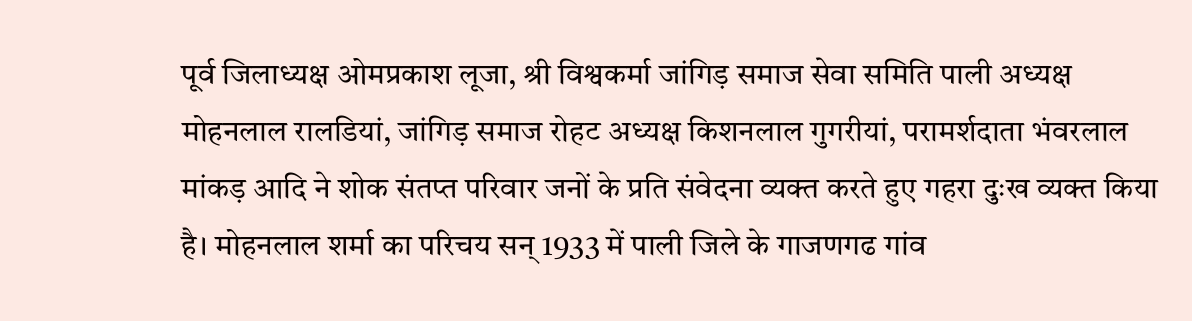पूर्व जिलाध्यक्ष ओमप्रकाश लूजा, श्री विश्वकर्मा जांगिड़ समाज सेवा समिति पाली अध्यक्ष मोहनलाल रालडियां, जांगिड़ समाज रोहट अध्यक्ष किशनलाल गुगरीयां, परामर्शदाता भंवरलाल मांकड़ आदि ने शोक संतप्त परिवार जनों के प्रति संवेदना व्यक्त करते हुए गहरा दुःख व्यक्त किया है। मोहनलाल शर्मा का परिचय सन् 1933 में पाली जिले के गाजणगढ गांव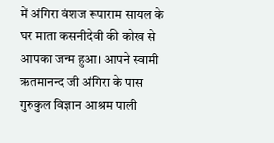में अंगिरा वंशज रूपाराम सायल के घर माता कसनीदेवी की कोख से आपका जन्म हुआ। आपने स्वामी ऋतमानन्द जी अंगिरा के पास गुरुकुल विज्ञान आश्रम पाली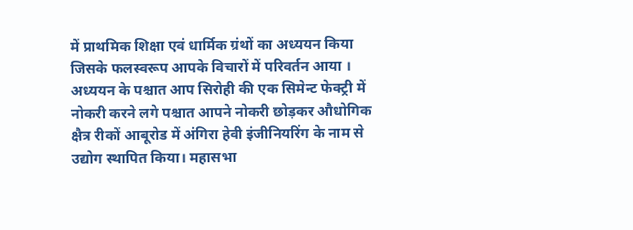में प्राथमिक शिक्षा एवं धार्मिक ग्रंथों का अध्ययन किया जिसके फलस्वरूप आपके विचारों में परिवर्तन आया । अध्ययन के पश्चात आप सिरोही की एक सिमेन्ट फेक्ट्री में नोकरी करने लगे पश्चात आपने नोकरी छोड़कर औधोगिक क्षैत्र रीकों आबूरोड में अंगिरा हेवी इंजीनियरिंग के नाम से उद्योग स्थापित किया। महासभा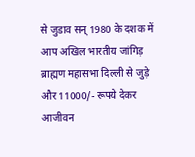से जुडाव सन् 1980 के दशक में आप अखिल भारतीय जांगिड़ ब्राह्मण महासभा दिल्ली से जुड़े और 11000/- रूपये देकर आजीवन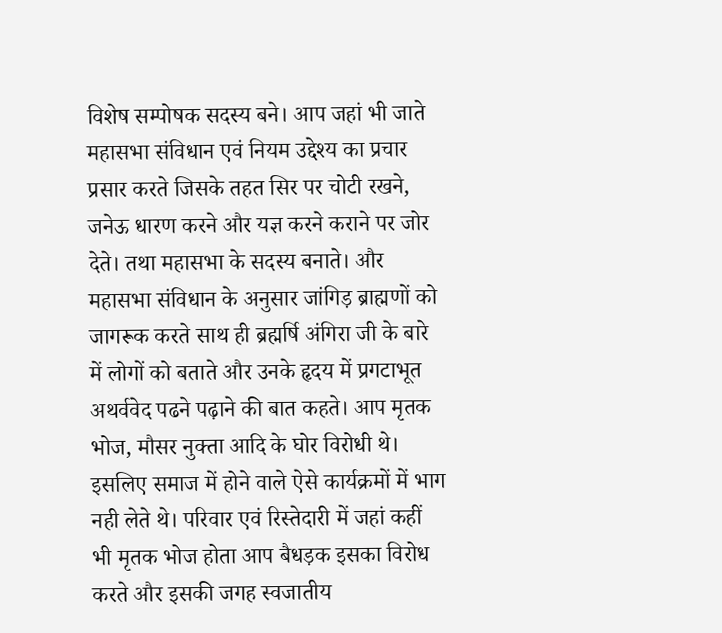विशेष सम्पोषक सदस्य बने। आप जहां भी जाते महासभा संविधान एवं नियम उद्देश्य का प्रचार प्रसार करते जिसके तहत सिर पर चोटी रखने, जनेऊ धारण करने और यज्ञ करने कराने पर जोर देते। तथा महासभा के सदस्य बनाते। और महासभा संविधान के अनुसार जांगिड़ ब्राह्मणों को जागरूक करते साथ ही ब्रह्मर्षि अंगिरा जी के बारे में लोगों को बताते और उनके हृदय में प्रगटाभूत अथर्ववेद पढने पढ़ाने की बात कहते। आप मृतक भोज, मौसर नुक्ता आदि के घोर विरोधी थे। इसलिए समाज में होने वाले ऐसे कार्यक्रमों में भाग नही लेते थे। परिवार एवं रिस्तेदारी में जहां कहीं भी मृतक भोज होता आप बैधड़क इसका विरोध करते और इसकी जगह स्वजातीय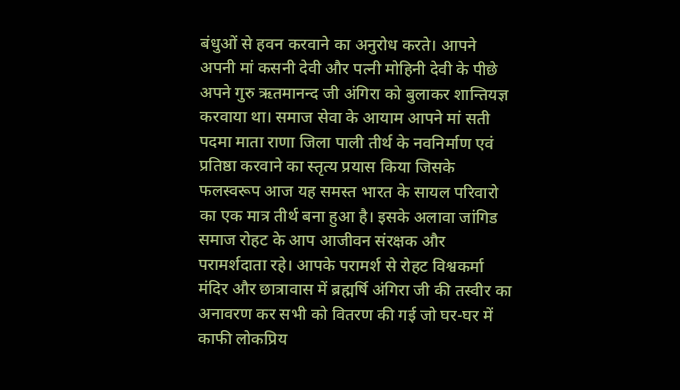बंधुओं से हवन करवाने का अनुरोध करते। आपने अपनी मां कसनी देवी और पत्नी मोहिनी देवी के पीछे अपने गुरु ऋतमानन्द जी अंगिरा को बुलाकर शान्तियज्ञ करवाया था। समाज सेवा के आयाम आपने मां सती पदमा माता राणा जिला पाली तीर्थ के नवनिर्माण एवं प्रतिष्ठा करवाने का स्तृत्य प्रयास किया जिसके फलस्वरूप आज यह समस्त भारत के सायल परिवारो का एक मात्र तीर्थ बना हुआ है। इसके अलावा जांगिड समाज रोहट के आप आजीवन संरक्षक और परामर्शदाता रहे। आपके परामर्श से रोहट विश्वकर्मा मंदिर और छात्रावास में ब्रह्मर्षि अंगिरा जी की तस्वीर का अनावरण कर सभी को वितरण की गई जो घर-घर में काफी लोकप्रिय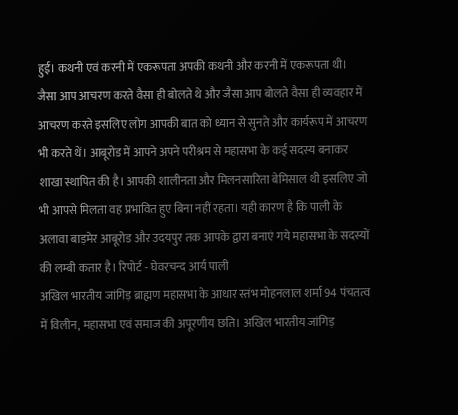हुई। कथनी एवं करनी में एकरूपता अपकी कथनी और करनी में एकरूपता थी। जैसा आप आचरण करते वैसा ही बोलते थे और जैसा आप बोलते वैसा ही व्यवहार में आचरण करते इसलिए लोग आपकी बात को ध्यान से सुनते और कार्यरूप में आचरण भी करते थें। आबूरोड में आपने अपने परीश्रम से महासभा के कई सदस्य बनाकर शाखा स्थापित की है। आपकी शालीनता और मिलनसारिता बेमिसाल थी इसलिए जो भी आपसे मिलता वह प्रभावित हुए बिना नहीं रहता। यही कारण है कि पाली के अलावा बाड़मेर आबूरोड और उदयपुर तक आपके द्वारा बनाएं गये महासभा के सदस्यों की लम्बी कतार है। रिपोर्ट - घेवरचन्द आर्य पाली
अखिल भारतीय जांगिड़ ब्राह्मण महासभा के आधार स्तंभ मोहनलाल शर्मा 94 पंचतत्व में विलीन, महासभा एवं समाज की अपूरणीय छति। अखिल भारतीय जांगिड़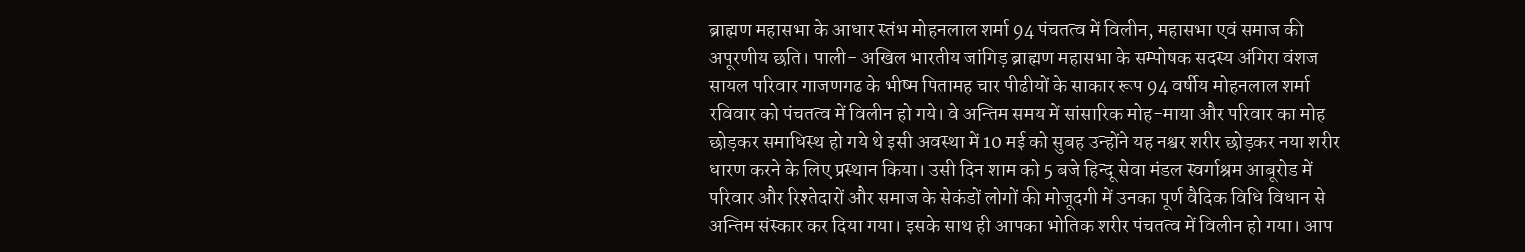ब्राह्मण महासभा के आधार स्तंभ मोहनलाल शर्मा 94 पंचतत्व में विलीन, महासभा एवं समाज की अपूरणीय छति। पाली- अखिल भारतीय जांगिड़ ब्राह्मण महासभा के सम्पोषक सदस्य अंगिरा वंशज सायल परिवार गाजणगढ के भीष्म पितामह चार पीढीयों के साकार रूप 94 वर्षीय मोहनलाल शर्मा रविवार को पंचतत्व में विलीन हो गये। वे अन्तिम समय में सांसारिक मोह-माया और परिवार का मोह छोड़कर समाधिस्थ हो गये थे इसी अवस्था में 10 मई को सुबह उन्होंने यह नश्वर शरीर छोड़कर नया शरीर धारण करने के लिए प्रस्थान किया। उसी दिन शाम को 5 बजे हिन्दू सेवा मंडल स्वर्गाश्रम आबूरोड में परिवार और रिश्तेदारों और समाज के सेकंडों लोगों की मोजूदगी में उनका पूर्ण वैदिक विधि विधान से अन्तिम संस्कार कर दिया गया। इसके साथ ही आपका भोतिक शरीर पंचतत्व में विलीन हो गया। आप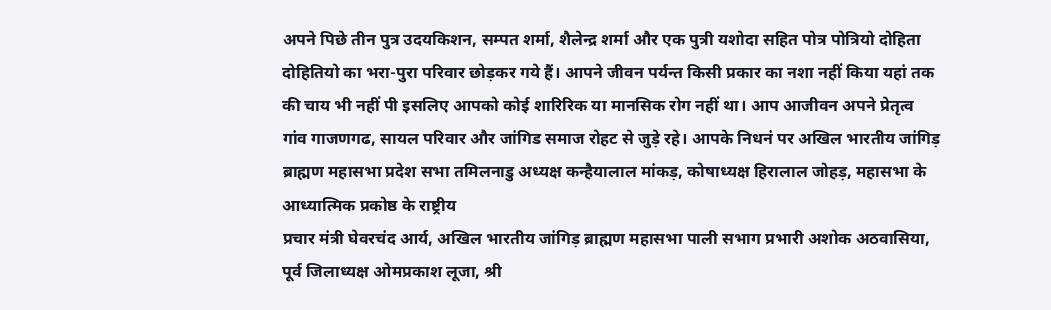अपने पिछे तीन पुत्र उदयकिशन, सम्पत शर्मा, शैलेन्द्र शर्मा और एक पुत्री यशोदा सहित पोत्र पोत्रियो दोहिता दोहितियो का भरा-पुरा परिवार छोड़कर गये हैं। आपने जीवन पर्यन्त किसी प्रकार का नशा नहीं किया यहां तक की चाय भी नहीं पी इसलिए आपको कोई शारिरिक या मानसिक रोग नहीं था। आप आजीवन अपने प्रेतृत्व गांव गाजणगढ, सायल परिवार और जांगिड समाज रोहट से जुड़े रहे। आपके निधनं पर अखिल भारतीय जांगिड़ ब्राह्मण महासभा प्रदेश सभा तमिलनाडु अध्यक्ष कन्हैयालाल मांकड़, कोषाध्यक्ष हिरालाल जोहड़, महासभा के आध्यात्मिक प्रकोष्ठ के राष्ट्रीय
प्रचार मंत्री घेवरचंद आर्य, अखिल भारतीय जांगिड़ ब्राह्मण महासभा पाली सभाग प्रभारी अशोक अठवासिया, पूर्व जिलाध्यक्ष ओमप्रकाश लूजा, श्री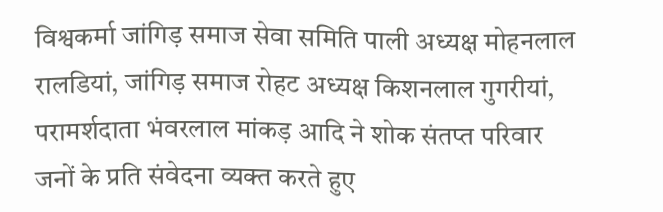विश्वकर्मा जांगिड़ समाज सेवा समिति पाली अध्यक्ष मोहनलाल रालडियां, जांगिड़ समाज रोहट अध्यक्ष किशनलाल गुगरीयां, परामर्शदाता भंवरलाल मांकड़ आदि ने शोक संतप्त परिवार जनों के प्रति संवेदना व्यक्त करते हुए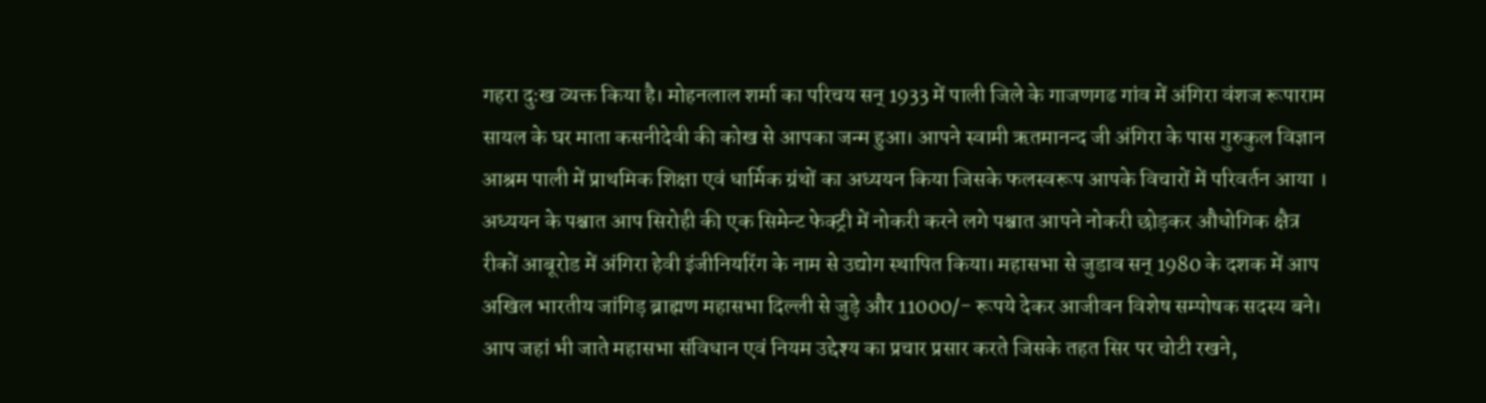गहरा दुःख व्यक्त किया है। मोहनलाल शर्मा का परिचय सन् 1933 में पाली जिले के गाजणगढ गांव में अंगिरा वंशज रूपाराम सायल के घर माता कसनीदेवी की कोख से आपका जन्म हुआ। आपने स्वामी ऋतमानन्द जी अंगिरा के पास गुरुकुल विज्ञान आश्रम पाली में प्राथमिक शिक्षा एवं धार्मिक ग्रंथों का अध्ययन किया जिसके फलस्वरूप आपके विचारों में परिवर्तन आया । अध्ययन के पश्चात आप सिरोही की एक सिमेन्ट फेक्ट्री में नोकरी करने लगे पश्चात आपने नोकरी छोड़कर औधोगिक क्षैत्र रीकों आबूरोड में अंगिरा हेवी इंजीनियरिंग के नाम से उद्योग स्थापित किया। महासभा से जुडाव सन् 1980 के दशक में आप अखिल भारतीय जांगिड़ ब्राह्मण महासभा दिल्ली से जुड़े और 11000/- रूपये देकर आजीवन विशेष सम्पोषक सदस्य बने। आप जहां भी जाते महासभा संविधान एवं नियम उद्देश्य का प्रचार प्रसार करते जिसके तहत सिर पर चोटी रखने,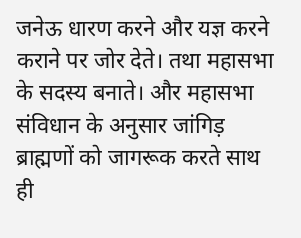जनेऊ धारण करने और यज्ञ करने कराने पर जोर देते। तथा महासभा के सदस्य बनाते। और महासभा संविधान के अनुसार जांगिड़ ब्राह्मणों को जागरूक करते साथ ही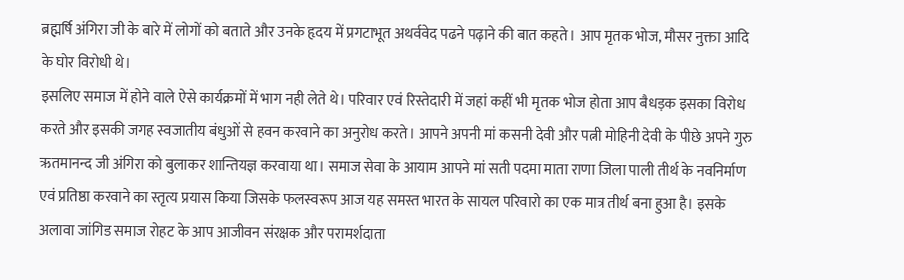ब्रह्मर्षि अंगिरा जी के बारे में लोगों को बताते और उनके हृदय में प्रगटाभूत अथर्ववेद पढने पढ़ाने की बात कहते। आप मृतक भोज, मौसर नुक्ता आदि के घोर विरोधी थे।
इसलिए समाज में होने वाले ऐसे कार्यक्रमों में भाग नही लेते थे। परिवार एवं रिस्तेदारी में जहां कहीं भी मृतक भोज होता आप बैधड़क इसका विरोध करते और इसकी जगह स्वजातीय बंधुओं से हवन करवाने का अनुरोध करते। आपने अपनी मां कसनी देवी और पत्नी मोहिनी देवी के पीछे अपने गुरु ऋतमानन्द जी अंगिरा को बुलाकर शान्तियज्ञ करवाया था। समाज सेवा के आयाम आपने मां सती पदमा माता राणा जिला पाली तीर्थ के नवनिर्माण एवं प्रतिष्ठा करवाने का स्तृत्य प्रयास किया जिसके फलस्वरूप आज यह समस्त भारत के सायल परिवारो का एक मात्र तीर्थ बना हुआ है। इसके अलावा जांगिड समाज रोहट के आप आजीवन संरक्षक और परामर्शदाता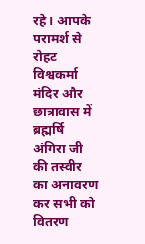रहे। आपके परामर्श से रोहट विश्वकर्मा मंदिर और छात्रावास में ब्रह्मर्षि अंगिरा जी की तस्वीर का अनावरण कर सभी को वितरण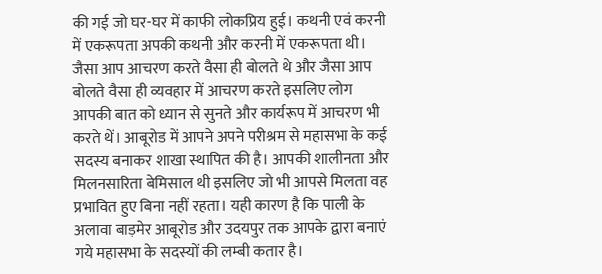की गई जो घर-घर में काफी लोकप्रिय हुई। कथनी एवं करनी में एकरूपता अपकी कथनी और करनी में एकरूपता थी। जैसा आप आचरण करते वैसा ही बोलते थे और जैसा आप बोलते वैसा ही व्यवहार में आचरण करते इसलिए लोग आपकी बात को ध्यान से सुनते और कार्यरूप में आचरण भी करते थें। आबूरोड में आपने अपने परीश्रम से महासभा के कई सदस्य बनाकर शाखा स्थापित की है। आपकी शालीनता और मिलनसारिता बेमिसाल थी इसलिए जो भी आपसे मिलता वह प्रभावित हुए बिना नहीं रहता। यही कारण है कि पाली के अलावा बाड़मेर आबूरोड और उदयपुर तक आपके द्वारा बनाएं गये महासभा के सदस्यों की लम्बी कतार है।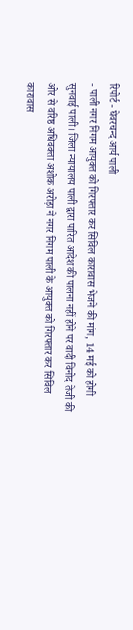रिपोर्ट - घेवरचन्द आर्य पाली
- पाली नगर निगम आयुक्त को गिरफ्तार कर सिविल कारावास भेजने की मांग, 14 मई को होगी सुनवाई पाली। जिला न्यायालय पाली द्वारा पारित आदेश की पालना नहीं होने पर वादी विनोद तेजी की ओर से वरिष्ठ अधिवक्ता अशोक अरोड़ा ने नगर निगम पाली के आयुक्त को गिरफ्तार कर सिविल कारावास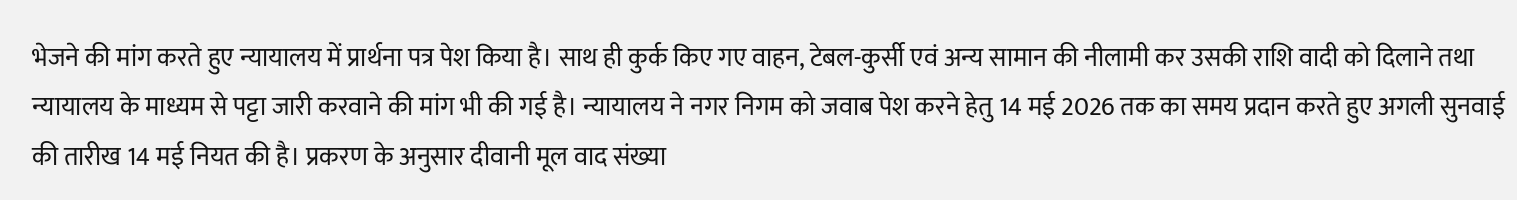भेजने की मांग करते हुए न्यायालय में प्रार्थना पत्र पेश किया है। साथ ही कुर्क किए गए वाहन, टेबल-कुर्सी एवं अन्य सामान की नीलामी कर उसकी राशि वादी को दिलाने तथा न्यायालय के माध्यम से पट्टा जारी करवाने की मांग भी की गई है। न्यायालय ने नगर निगम को जवाब पेश करने हेतु 14 मई 2026 तक का समय प्रदान करते हुए अगली सुनवाई की तारीख 14 मई नियत की है। प्रकरण के अनुसार दीवानी मूल वाद संख्या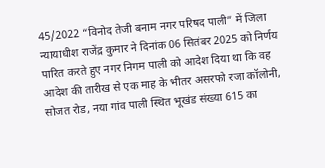45/2022 “विनोद तेजी बनाम नगर परिषद पाली” में जिला न्यायाधीश राजेंद्र कुमार ने दिनांक 06 सितंबर 2025 को निर्णय पारित करते हुए नगर निगम पाली को आदेश दिया था कि वह आदेश की तारीख से एक माह के भीतर असरफो रजा कॉलोनी, सोजत रोड, नया गांव पाली स्थित भूखंड संख्या 615 का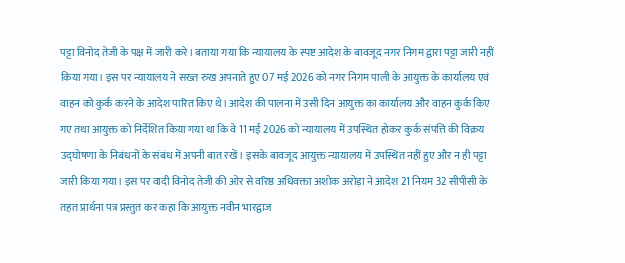पट्टा विनोद तेजी के पक्ष में जारी करे। बताया गया कि न्यायालय के स्पष्ट आदेश के बावजूद नगर निगम द्वारा पट्टा जारी नहीं किया गया। इस पर न्यायालय ने सख्त रुख अपनाते हुए 07 मई 2026 को नगर निगम पाली के आयुक्त के कार्यालय एवं वाहन को कुर्क करने के आदेश पारित किए थे। आदेश की पालना में उसी दिन आयुक्त का कार्यालय और वाहन कुर्क किए गए तथा आयुक्त को निर्देशित किया गया था कि वे 11 मई 2026 को न्यायालय में उपस्थित होकर कुर्क संपत्ति की विक्रय उद्घोषणा के निबंधनों के संबंध में अपनी बात रखें। इसके बावजूद आयुक्त न्यायालय में उपस्थित नहीं हुए और न ही पट्टा जारी किया गया। इस पर वादी विनोद तेजी की ओर से वरिष्ठ अधिवक्ता अशोक अरोड़ा ने आदेश 21 नियम 32 सीपीसी के तहत प्रार्थना पत्र प्रस्तुत कर कहा कि आयुक्त नवीन भारद्वाज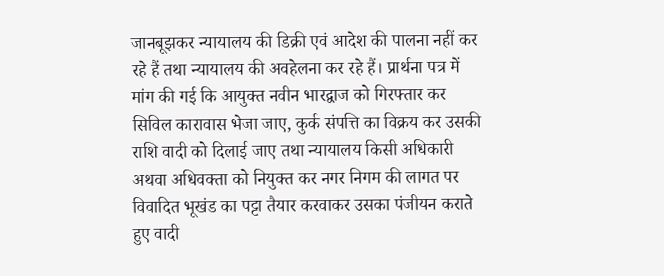जानबूझकर न्यायालय की डिक्री एवं आदेश की पालना नहीं कर रहे हैं तथा न्यायालय की अवहेलना कर रहे हैं। प्रार्थना पत्र में मांग की गई कि आयुक्त नवीन भारद्वाज को गिरफ्तार कर सिविल कारावास भेजा जाए, कुर्क संपत्ति का विक्रय कर उसकी राशि वादी को दिलाई जाए तथा न्यायालय किसी अधिकारी अथवा अधिवक्ता को नियुक्त कर नगर निगम की लागत पर विवादित भूखंड का पट्टा तैयार करवाकर उसका पंजीयन कराते हुए वादी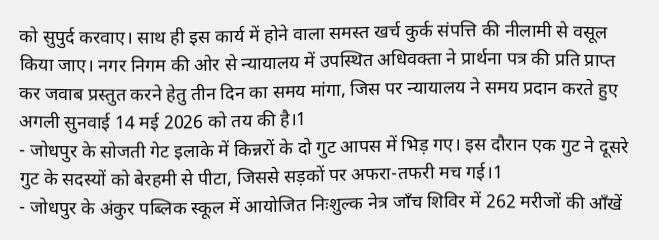को सुपुर्द करवाए। साथ ही इस कार्य में होने वाला समस्त खर्च कुर्क संपत्ति की नीलामी से वसूल किया जाए। नगर निगम की ओर से न्यायालय में उपस्थित अधिवक्ता ने प्रार्थना पत्र की प्रति प्राप्त कर जवाब प्रस्तुत करने हेतु तीन दिन का समय मांगा, जिस पर न्यायालय ने समय प्रदान करते हुए अगली सुनवाई 14 मई 2026 को तय की है।1
- जोधपुर के सोजती गेट इलाके में किन्नरों के दो गुट आपस में भिड़ गए। इस दौरान एक गुट ने दूसरे गुट के सदस्यों को बेरहमी से पीटा, जिससे सड़कों पर अफरा-तफरी मच गई।1
- जोधपुर के अंकुर पब्लिक स्कूल में आयोजित निःशुल्क नेत्र जाँच शिविर में 262 मरीजों की आँखें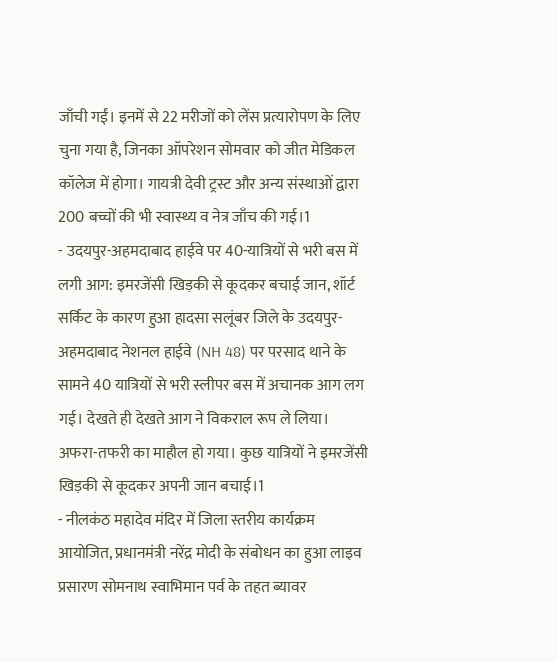जाँची गईं। इनमें से 22 मरीजों को लेंस प्रत्यारोपण के लिए चुना गया है, जिनका ऑपरेशन सोमवार को जीत मेडिकल कॉलेज में होगा। गायत्री देवी ट्रस्ट और अन्य संस्थाओं द्वारा 200 बच्चों की भी स्वास्थ्य व नेत्र जाँच की गई।1
- उदयपुर-अहमदाबाद हाईवे पर 40-यात्रियों से भरी बस में लगी आग: इमरजेंसी खिड़की से कूदकर बचाई जान, शॉर्ट सर्किट के कारण हुआ हादसा सलूंबर जिले के उदयपुर-अहमदाबाद नेशनल हाईवे (NH 48) पर परसाद थाने के सामने 40 यात्रियों से भरी स्लीपर बस में अचानक आग लग गई। देखते ही देखते आग ने विकराल रूप ले लिया। अफरा-तफरी का माहौल हो गया। कुछ यात्रियों ने इमरजेंसी खिड़की से कूदकर अपनी जान बचाई।1
- नीलकंठ महादेव मंदिर में जिला स्तरीय कार्यक्रम आयोजित, प्रधानमंत्री नरेंद्र मोदी के संबोधन का हुआ लाइव प्रसारण सोमनाथ स्वाभिमान पर्व के तहत ब्यावर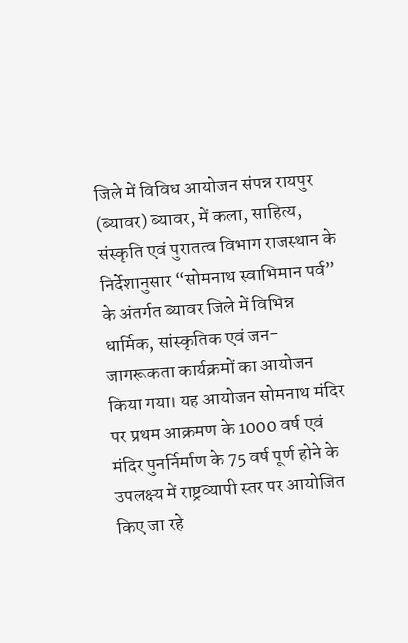जिले में विविध आयोजन संपन्न रायपुर (ब्यावर) ब्यावर, में कला, साहित्य, संस्कृति एवं पुरातत्व विभाग राजस्थान के निर्देशानुसार “सोमनाथ स्वाभिमान पर्व” के अंतर्गत ब्यावर जिले में विभिन्न धार्मिक, सांस्कृतिक एवं जन-जागरूकता कार्यक्रमों का आयोजन किया गया। यह आयोजन सोमनाथ मंदिर पर प्रथम आक्रमण के 1000 वर्ष एवं मंदिर पुनर्निर्माण के 75 वर्ष पूर्ण होने के उपलक्ष्य में राष्ट्रव्यापी स्तर पर आयोजित किए जा रहे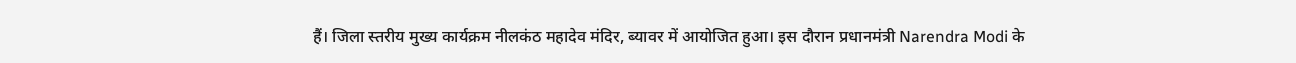हैं। जिला स्तरीय मुख्य कार्यक्रम नीलकंठ महादेव मंदिर, ब्यावर में आयोजित हुआ। इस दौरान प्रधानमंत्री Narendra Modi के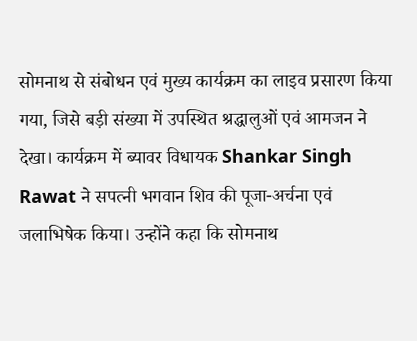सोमनाथ से संबोधन एवं मुख्य कार्यक्रम का लाइव प्रसारण किया गया, जिसे बड़ी संख्या में उपस्थित श्रद्धालुओं एवं आमजन ने देखा। कार्यक्रम में ब्यावर विधायक Shankar Singh Rawat ने सपत्नी भगवान शिव की पूजा-अर्चना एवं जलाभिषेक किया। उन्होंने कहा कि सोमनाथ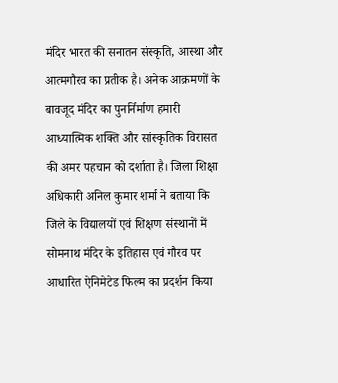मंदिर भारत की सनातन संस्कृति, आस्था और आत्मगौरव का प्रतीक है। अनेक आक्रमणों के बावजूद मंदिर का पुनर्निर्माण हमारी आध्यात्मिक शक्ति और सांस्कृतिक विरासत की अमर पहचान को दर्शाता है। जिला शिक्षा अधिकारी अनिल कुमार शर्मा ने बताया कि जिले के विद्यालयों एवं शिक्षण संस्थानों में सोमनाथ मंदिर के इतिहास एवं गौरव पर आधारित ऐनिमेटेड फिल्म का प्रदर्शन किया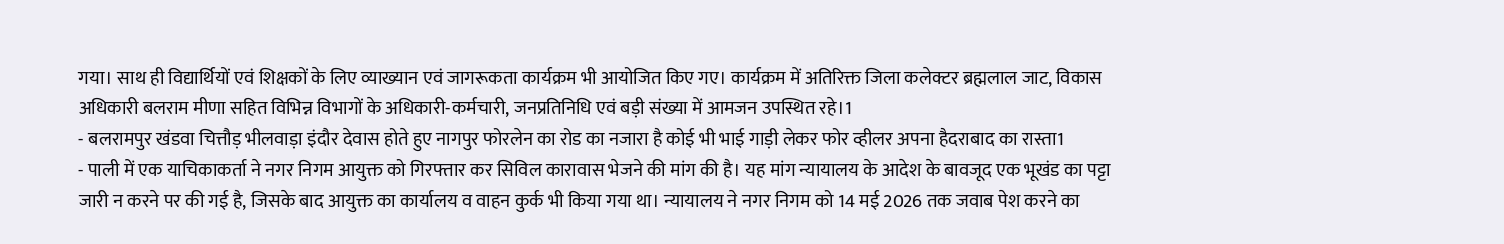गया। साथ ही विद्यार्थियों एवं शिक्षकों के लिए व्याख्यान एवं जागरूकता कार्यक्रम भी आयोजित किए गए। कार्यक्रम में अतिरिक्त जिला कलेक्टर ब्रह्मलाल जाट, विकास अधिकारी बलराम मीणा सहित विभिन्न विभागों के अधिकारी-कर्मचारी, जनप्रतिनिधि एवं बड़ी संख्या में आमजन उपस्थित रहे।1
- बलरामपुर खंडवा चित्तौड़ भीलवाड़ा इंदौर देवास होते हुए नागपुर फोरलेन का रोड का नजारा है कोई भी भाई गाड़ी लेकर फोर व्हीलर अपना हैदराबाद का रास्ता1
- पाली में एक याचिकाकर्ता ने नगर निगम आयुक्त को गिरफ्तार कर सिविल कारावास भेजने की मांग की है। यह मांग न्यायालय के आदेश के बावजूद एक भूखंड का पट्टा जारी न करने पर की गई है, जिसके बाद आयुक्त का कार्यालय व वाहन कुर्क भी किया गया था। न्यायालय ने नगर निगम को 14 मई 2026 तक जवाब पेश करने का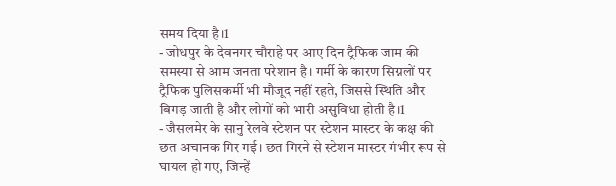समय दिया है।1
- जोधपुर के देवनगर चौराहे पर आए दिन ट्रैफिक जाम की समस्या से आम जनता परेशान है। गर्मी के कारण सिग्नलों पर ट्रैफिक पुलिसकर्मी भी मौजूद नहीं रहते, जिससे स्थिति और बिगड़ जाती है और लोगों को भारी असुविधा होती है।1
- जैसलमेर के सानु रेलवे स्टेशन पर स्टेशन मास्टर के कक्ष की छत अचानक गिर गई। छत गिरने से स्टेशन मास्टर गंभीर रूप से घायल हो गए, जिन्हें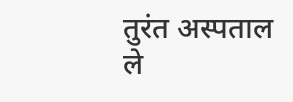तुरंत अस्पताल ले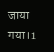जाया गया।1